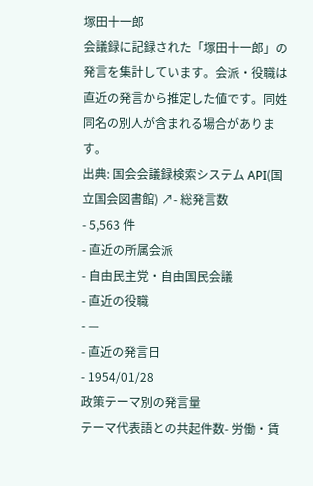塚田十一郎
会議録に記録された「塚田十一郎」の発言を集計しています。会派・役職は直近の発言から推定した値です。同姓同名の別人が含まれる場合があります。
出典: 国会会議録検索システム API(国立国会図書館) ↗- 総発言数
- 5,563 件
- 直近の所属会派
- 自由民主党・自由国民会議
- 直近の役職
- —
- 直近の発言日
- 1954/01/28
政策テーマ別の発言量
テーマ代表語との共起件数- 労働・賃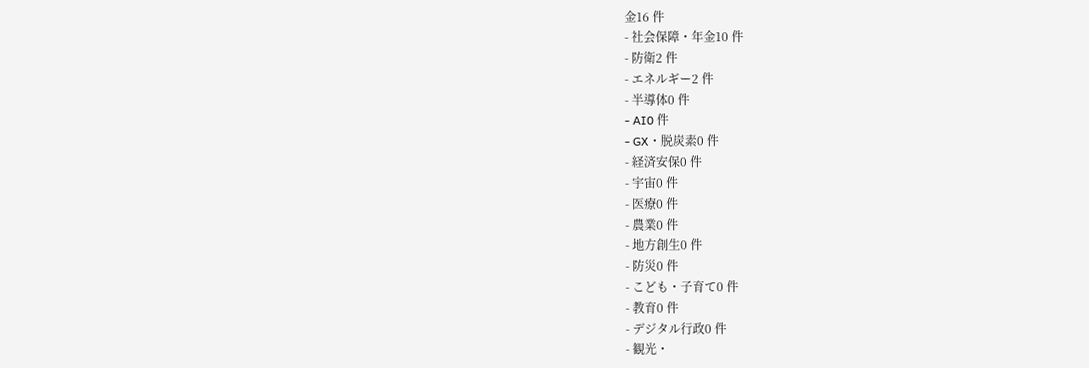金16 件
- 社会保障・年金10 件
- 防衛2 件
- エネルギー2 件
- 半導体0 件
- AI0 件
- GX・脱炭素0 件
- 経済安保0 件
- 宇宙0 件
- 医療0 件
- 農業0 件
- 地方創生0 件
- 防災0 件
- こども・子育て0 件
- 教育0 件
- デジタル行政0 件
- 観光・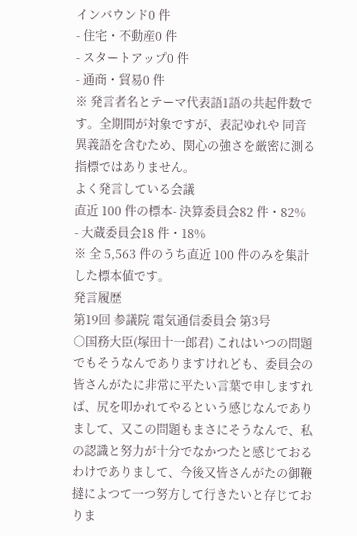インバウンド0 件
- 住宅・不動産0 件
- スタートアップ0 件
- 通商・貿易0 件
※ 発言者名とテーマ代表語1語の共起件数です。全期間が対象ですが、表記ゆれや 同音異義語を含むため、関心の強さを厳密に測る指標ではありません。
よく発言している会議
直近 100 件の標本- 決算委員会82 件・82%
- 大蔵委員会18 件・18%
※ 全 5,563 件のうち直近 100 件のみを集計した標本値です。
発言履歴
第19回 参議院 電気通信委員会 第3号
○国務大臣(塚田十一郎君) これはいつの問題でもそうなんでありますけれども、委員会の皆さんがたに非常に平たい言葉で申しますれば、尻を叩かれてやるという感じなんでありまして、又この問題もまさにそうなんで、私の認識と努力が十分でなかつたと感じておるわけでありまして、今後又皆さんがたの御鞭撻によつて一つ努方して行きたいと存じておりま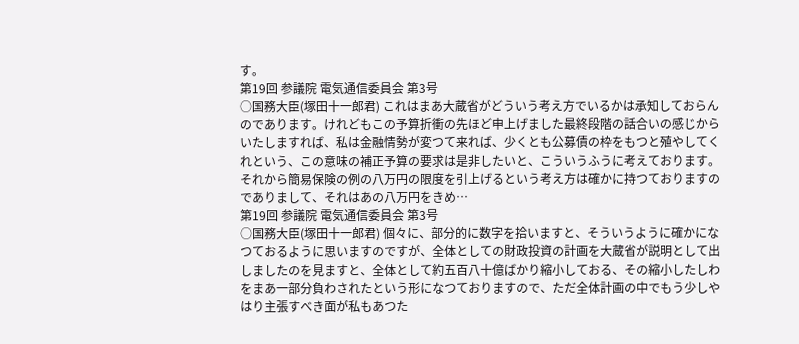す。
第19回 参議院 電気通信委員会 第3号
○国務大臣(塚田十一郎君) これはまあ大蔵省がどういう考え方でいるかは承知しておらんのであります。けれどもこの予算折衝の先ほど申上げました最終段階の話合いの感じからいたしますれば、私は金融情勢が変つて来れば、少くとも公募債の枠をもつと殖やしてくれという、この意味の補正予算の要求は是非したいと、こういうふうに考えております。それから簡易保険の例の八万円の限度を引上げるという考え方は確かに持つておりますのでありまして、それはあの八万円をきめ…
第19回 参議院 電気通信委員会 第3号
○国務大臣(塚田十一郎君) 個々に、部分的に数字を拾いますと、そういうように確かになつておるように思いますのですが、全体としての財政投資の計画を大蔵省が説明として出しましたのを見ますと、全体として約五百八十億ばかり縮小しておる、その縮小したしわをまあ一部分負わされたという形になつておりますので、ただ全体計画の中でもう少しやはり主張すべき面が私もあつた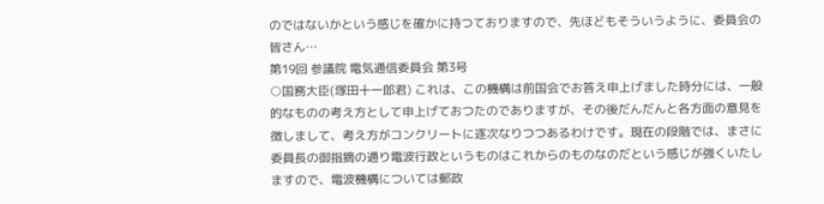のではないかという感じを確かに持つておりますので、先ほどもそういうように、委員会の皆さん…
第19回 参議院 電気通信委員会 第3号
○国務大臣(塚田十一郎君) これは、この機構は前国会でお答え申上げました時分には、一般的なものの考え方として申上げておつたのでありますが、その後だんだんと各方面の意見を徴しまして、考え方がコンクリートに逐次なりつつあるわけです。現在の段階では、まさに委員長の御指摘の通り電波行政というものはこれからのものなのだという感じが強くいたしますので、電波機構については郵政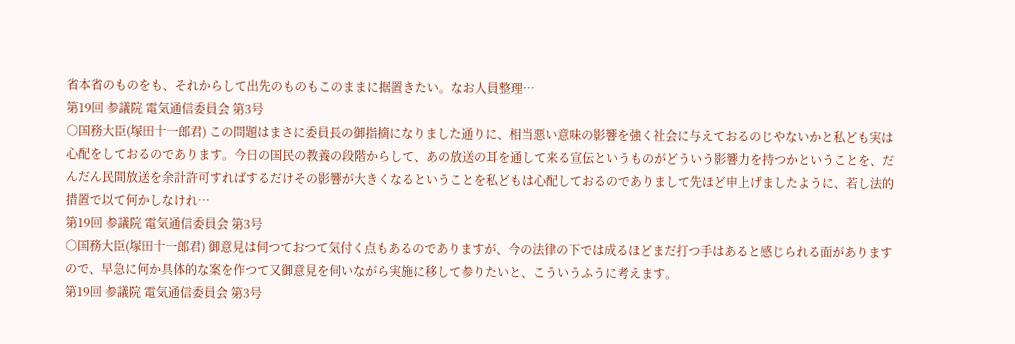省本省のものをも、それからして出先のものもこのままに据置きたい。なお人員整理…
第19回 参議院 電気通信委員会 第3号
○国務大臣(塚田十一郎君) この問題はまさに委員長の御指摘になりました通りに、相当悪い意味の影響を強く社会に与えておるのじやないかと私ども実は心配をしておるのであります。今日の国民の教養の段階からして、あの放送の耳を通して来る宣伝というものがどういう影響力を持つかということを、だんだん民間放送を余計許可すればするだけその影響が大きくなるということを私どもは心配しておるのでありまして先ほど申上げましたように、若し法的措置で以て何かしなけれ…
第19回 参議院 電気通信委員会 第3号
○国務大臣(塚田十一郎君) 御意見は伺つておつて気付く点もあるのでありますが、今の法律の下では成るほどまだ打つ手はあると感じられる面がありますので、早急に何か具体的な案を作つて又御意見を伺いながら実施に移して参りたいと、こういうふうに考えます。
第19回 参議院 電気通信委員会 第3号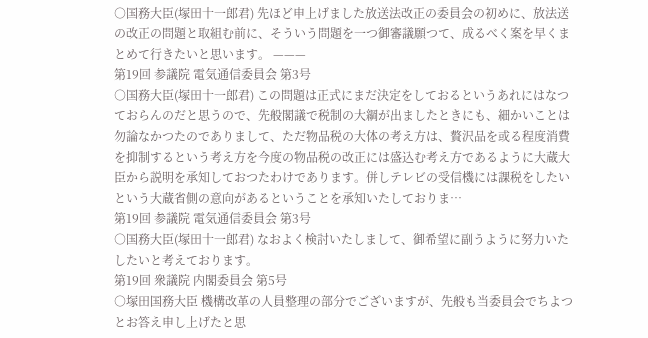○国務大臣(塚田十一郎君) 先ほど申上げました放送法改正の委員会の初めに、放法送の改正の問題と取組む前に、そういう問題を一つ御審議願つて、成るべく案を早くまとめて行きたいと思います。 ———
第19回 参議院 電気通信委員会 第3号
○国務大臣(塚田十一郎君) この問題は正式にまだ決定をしておるというあれにはなつておらんのだと思うので、先般閣議で税制の大綱が出ましたときにも、細かいことは勿論なかつたのでありまして、ただ物品税の大体の考え方は、贅沢品を或る程度消費を抑制するという考え方を今度の物品税の改正には盛込む考え方であるように大蔵大臣から説明を承知しておつたわけであります。併しテレビの受信機には課税をしたいという大蔵省側の意向があるということを承知いたしておりま…
第19回 参議院 電気通信委員会 第3号
○国務大臣(塚田十一郎君) なおよく検討いたしまして、御希望に副うように努力いたしたいと考えております。
第19回 衆議院 内閣委員会 第5号
○塚田国務大臣 機構改革の人員整理の部分でございますが、先般も当委員会でちよつとお答え申し上げたと思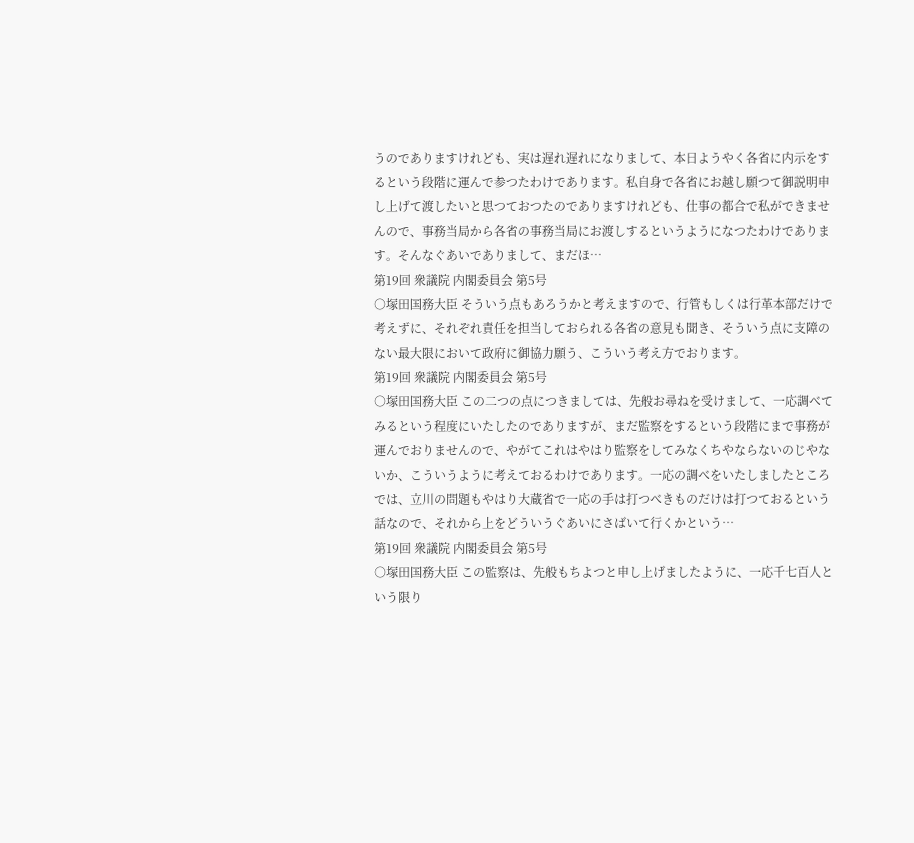うのでありますけれども、実は遅れ遅れになりまして、本日ようやく各省に内示をするという段階に運んで参つたわけであります。私自身で各省にお越し願つて御説明申し上げて渡したいと思つておつたのでありますけれども、仕事の都合で私ができませんので、事務当局から各省の事務当局にお渡しするというようになつたわけであります。そんなぐあいでありまして、まだほ…
第19回 衆議院 内閣委員会 第5号
○塚田国務大臣 そういう点もあろうかと考えますので、行管もしくは行革本部だけで考えずに、それぞれ責任を担当しておられる各省の意見も聞き、そういう点に支障のない最大限において政府に御協力願う、こういう考え方でおります。
第19回 衆議院 内閣委員会 第5号
○塚田国務大臣 この二つの点につきましては、先般お尋ねを受けまして、一応調べてみるという程度にいたしたのでありますが、まだ監察をするという段階にまで事務が運んでおりませんので、やがてこれはやはり監察をしてみなくちやならないのじやないか、こういうように考えておるわけであります。一応の調べをいたしましたところでは、立川の問題もやはり大蔵省で一応の手は打つべきものだけは打つておるという話なので、それから上をどういうぐあいにさばいて行くかという…
第19回 衆議院 内閣委員会 第5号
○塚田国務大臣 この監察は、先般もちよつと申し上げましたように、一応千七百人という限り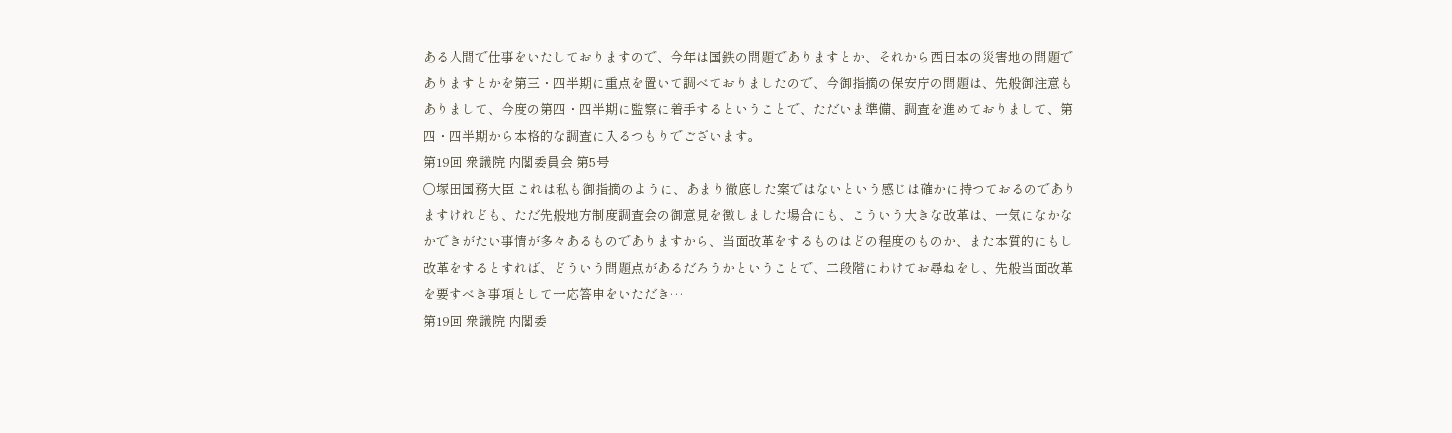ある人間で仕事をいたしておりますので、今年は国鉄の問題でありますとか、それから西日本の災害地の問題でありますとかを第三・四半期に重点を置いて調べておりましたので、今御指摘の保安庁の問題は、先般御注意もありまして、今度の第四・四半期に監察に着手するということで、ただいま準備、調査を進めておりまして、第四・四半期から本格的な調査に入るつもりでございます。
第19回 衆議院 内閣委員会 第5号
○塚田国務大臣 これは私も御指摘のように、あまり徹底した案ではないという感じは確かに持つておるのでありますけれども、ただ先般地方制度調査会の御意見を徴しました場合にも、こういう大きな改革は、一気になかなかできがたい事情が多々あるものでありますから、当面改革をするものはどの程度のものか、また本質的にもし改革をするとすれば、どういう問題点があるだろうかということで、二段階にわけてお尋ねをし、先般当面改革を要すべき事項として一応答申をいただき…
第19回 衆議院 内閣委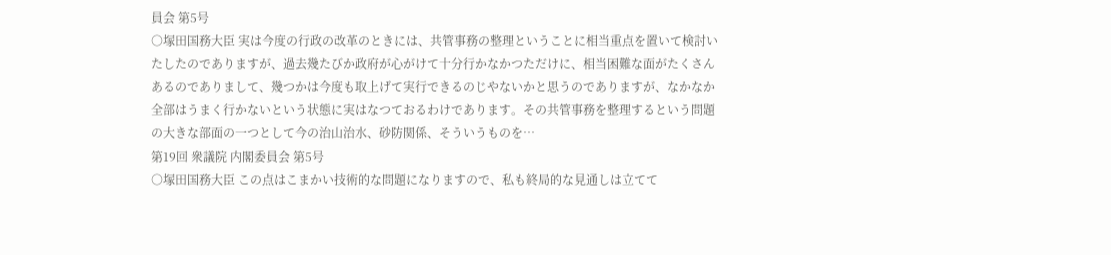員会 第5号
○塚田国務大臣 実は今度の行政の改革のときには、共管事務の整理ということに相当重点を置いて検討いたしたのでありますが、過去幾たびか政府が心がけて十分行かなかつただけに、相当困難な面がたくさんあるのでありまして、幾つかは今度も取上げて実行できるのじやないかと思うのでありますが、なかなか全部はうまく行かないという状態に実はなつておるわけであります。その共管事務を整理するという問題の大きな部面の一つとして今の治山治水、砂防関係、そういうものを…
第19回 衆議院 内閣委員会 第5号
○塚田国務大臣 この点はこまかい技術的な問題になりますので、私も終局的な見通しは立てて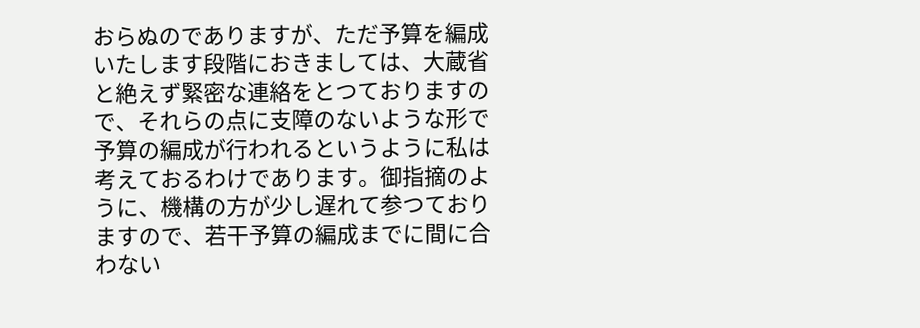おらぬのでありますが、ただ予算を編成いたします段階におきましては、大蔵省と絶えず緊密な連絡をとつておりますので、それらの点に支障のないような形で予算の編成が行われるというように私は考えておるわけであります。御指摘のように、機構の方が少し遅れて参つておりますので、若干予算の編成までに間に合わない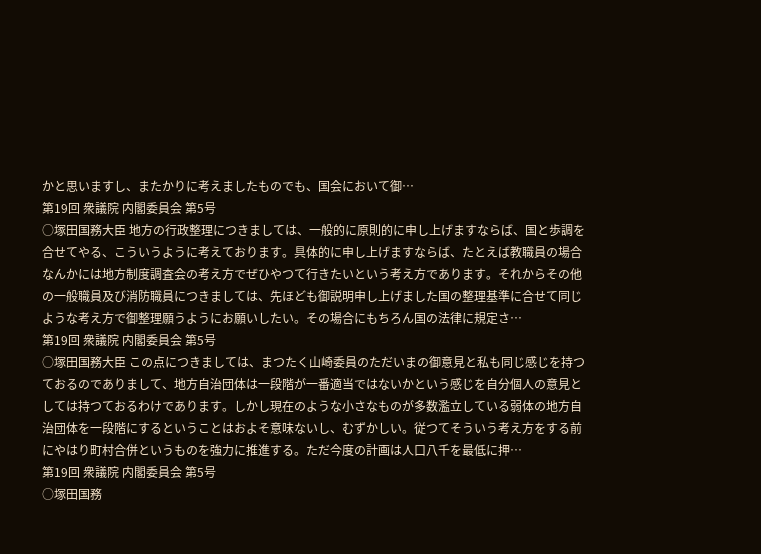かと思いますし、またかりに考えましたものでも、国会において御…
第19回 衆議院 内閣委員会 第5号
○塚田国務大臣 地方の行政整理につきましては、一般的に原則的に申し上げますならば、国と歩調を合せてやる、こういうように考えております。具体的に申し上げますならば、たとえば教職員の場合なんかには地方制度調査会の考え方でぜひやつて行きたいという考え方であります。それからその他の一般職員及び消防職員につきましては、先ほども御説明申し上げました国の整理基準に合せて同じような考え方で御整理願うようにお願いしたい。その場合にもちろん国の法律に規定さ…
第19回 衆議院 内閣委員会 第5号
○塚田国務大臣 この点につきましては、まつたく山崎委員のただいまの御意見と私も同じ感じを持つておるのでありまして、地方自治団体は一段階が一番適当ではないかという感じを自分個人の意見としては持つておるわけであります。しかし現在のような小さなものが多数濫立している弱体の地方自治団体を一段階にするということはおよそ意味ないし、むずかしい。従つてそういう考え方をする前にやはり町村合併というものを強力に推進する。ただ今度の計画は人口八千を最低に押…
第19回 衆議院 内閣委員会 第5号
○塚田国務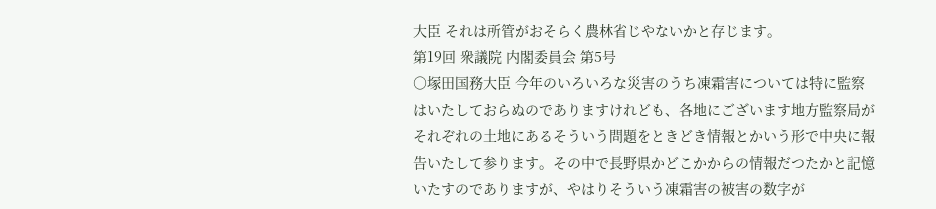大臣 それは所管がおそらく農林省じやないかと存じます。
第19回 衆議院 内閣委員会 第5号
○塚田国務大臣 今年のいろいろな災害のうち凍霜害については特に監察はいたしておらぬのでありますけれども、各地にございます地方監察局がそれぞれの土地にあるそういう問題をときどき情報とかいう形で中央に報告いたして参ります。その中で長野県かどこかからの情報だつたかと記憶いたすのでありますが、やはりそういう凍霜害の被害の数字が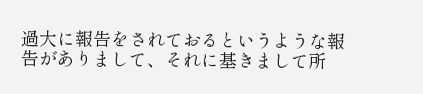過大に報告をされておるというような報告がありまして、それに基きまして所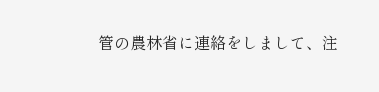管の農林省に連絡をしまして、注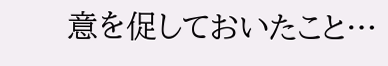意を促しておいたこと…